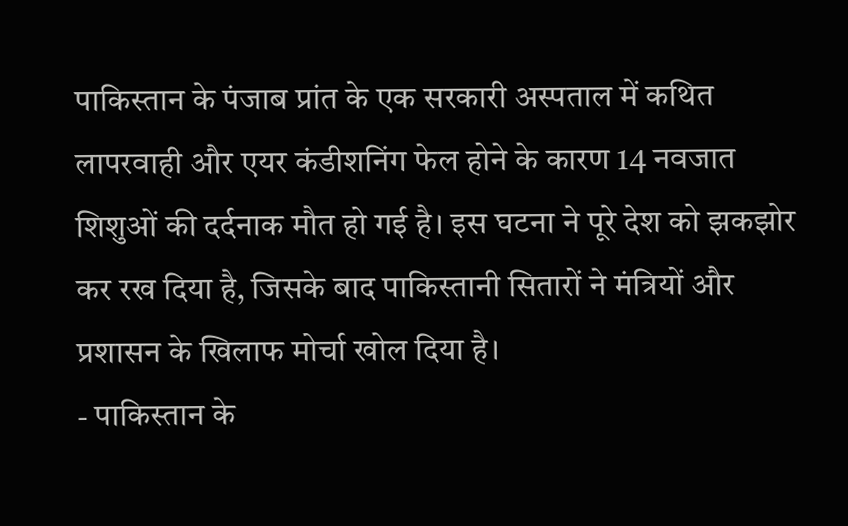पाकिस्तान के पंजाब प्रांत के एक सरकारी अस्पताल में कथित लापरवाही और एयर कंडीशनिंग फेल होने के कारण 14 नवजात शिशुओं की दर्दनाक मौत हो गई है। इस घटना ने पूरे देश को झकझोर कर रख दिया है, जिसके बाद पाकिस्तानी सितारों ने मंत्रियों और प्रशासन के खिलाफ मोर्चा खोल दिया है।
- पाकिस्तान के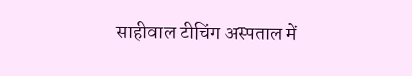साहीवाल टीचिंग अस्पताल में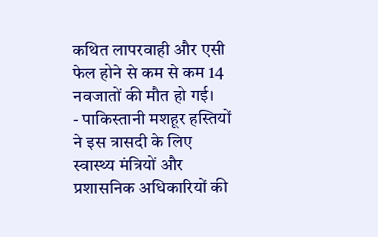कथित लापरवाही और एसी फेल होने से कम से कम 14 नवजातों की मौत हो गई।
- पाकिस्तानी मशहूर हस्तियों ने इस त्रासदी के लिए स्वास्थ्य मंत्रियों और प्रशासनिक अधिकारियों की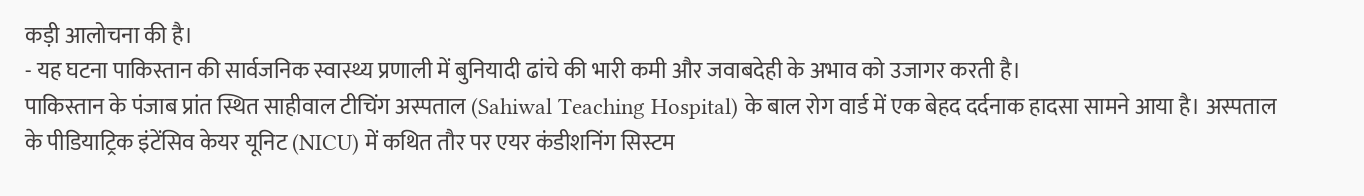कड़ी आलोचना की है।
- यह घटना पाकिस्तान की सार्वजनिक स्वास्थ्य प्रणाली में बुनियादी ढांचे की भारी कमी और जवाबदेही के अभाव को उजागर करती है।
पाकिस्तान के पंजाब प्रांत स्थित साहीवाल टीचिंग अस्पताल (Sahiwal Teaching Hospital) के बाल रोग वार्ड में एक बेहद दर्दनाक हादसा सामने आया है। अस्पताल के पीडियाट्रिक इंटेंसिव केयर यूनिट (NICU) में कथित तौर पर एयर कंडीशनिंग सिस्टम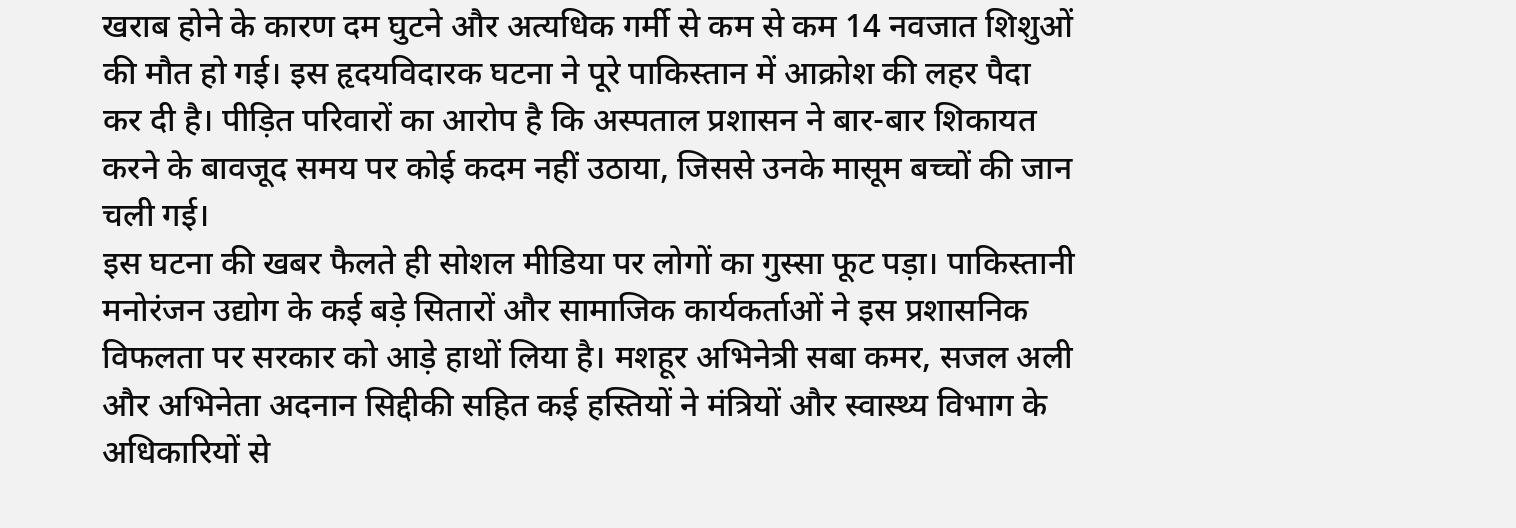खराब होने के कारण दम घुटने और अत्यधिक गर्मी से कम से कम 14 नवजात शिशुओं की मौत हो गई। इस हृदयविदारक घटना ने पूरे पाकिस्तान में आक्रोश की लहर पैदा कर दी है। पीड़ित परिवारों का आरोप है कि अस्पताल प्रशासन ने बार-बार शिकायत करने के बावजूद समय पर कोई कदम नहीं उठाया, जिससे उनके मासूम बच्चों की जान चली गई।
इस घटना की खबर फैलते ही सोशल मीडिया पर लोगों का गुस्सा फूट पड़ा। पाकिस्तानी मनोरंजन उद्योग के कई बड़े सितारों और सामाजिक कार्यकर्ताओं ने इस प्रशासनिक विफलता पर सरकार को आड़े हाथों लिया है। मशहूर अभिनेत्री सबा कमर, सजल अली और अभिनेता अदनान सिद्दीकी सहित कई हस्तियों ने मंत्रियों और स्वास्थ्य विभाग के अधिकारियों से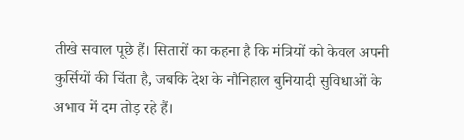तीखे सवाल पूछे हैं। सितारों का कहना है कि मंत्रियों को केवल अपनी कुर्सियों की चिंता है, जबकि देश के नौनिहाल बुनियादी सुविधाओं के अभाव में दम तोड़ रहे हैं।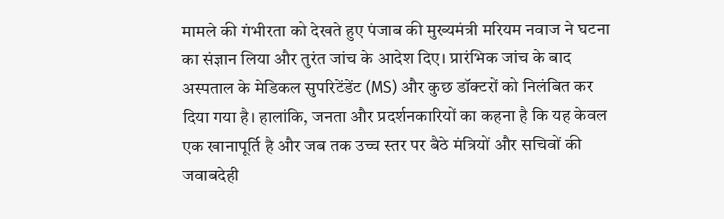मामले की गंभीरता को देखते हुए पंजाब की मुख्यमंत्री मरियम नवाज ने घटना का संज्ञान लिया और तुरंत जांच के आदेश दिए। प्रारंभिक जांच के बाद अस्पताल के मेडिकल सुपरिटेंडेंट (MS) और कुछ डॉक्टरों को निलंबित कर दिया गया है। हालांकि, जनता और प्रदर्शनकारियों का कहना है कि यह केवल एक खानापूर्ति है और जब तक उच्च स्तर पर बैठे मंत्रियों और सचिवों की जवाबदेही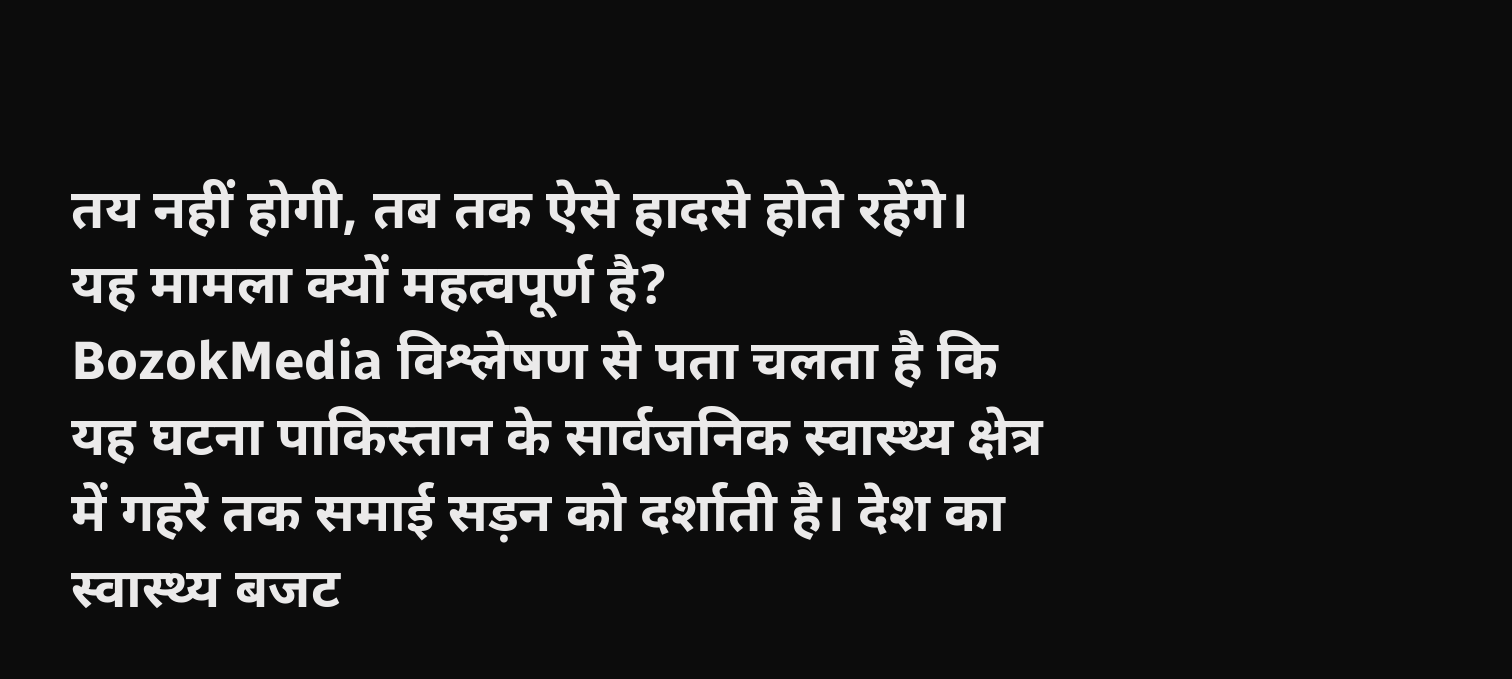तय नहीं होगी, तब तक ऐसे हादसे होते रहेंगे।
यह मामला क्यों महत्वपूर्ण है?
BozokMedia विश्लेषण से पता चलता है कि यह घटना पाकिस्तान के सार्वजनिक स्वास्थ्य क्षेत्र में गहरे तक समाई सड़न को दर्शाती है। देश का स्वास्थ्य बजट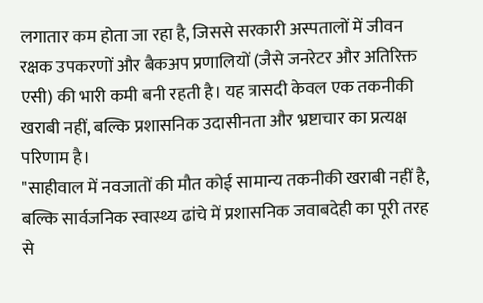लगातार कम होता जा रहा है, जिससे सरकारी अस्पतालों में जीवन रक्षक उपकरणों और बैकअप प्रणालियों (जैसे जनरेटर और अतिरिक्त एसी) की भारी कमी बनी रहती है। यह त्रासदी केवल एक तकनीकी खराबी नहीं, बल्कि प्रशासनिक उदासीनता और भ्रष्टाचार का प्रत्यक्ष परिणाम है।
"साहीवाल में नवजातों की मौत कोई सामान्य तकनीकी खराबी नहीं है, बल्कि सार्वजनिक स्वास्थ्य ढांचे में प्रशासनिक जवाबदेही का पूरी तरह से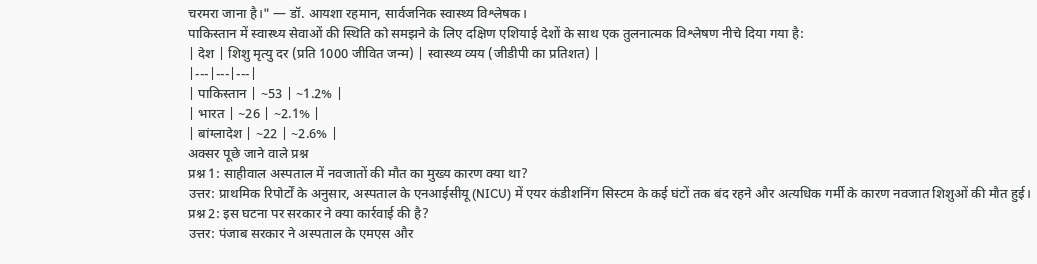चरमरा जाना है।" — डॉ. आयशा रहमान, सार्वजनिक स्वास्थ्य विश्लेषक।
पाकिस्तान में स्वास्थ्य सेवाओं की स्थिति को समझने के लिए दक्षिण एशियाई देशों के साथ एक तुलनात्मक विश्लेषण नीचे दिया गया है:
| देश | शिशु मृत्यु दर (प्रति 1000 जीवित जन्म) | स्वास्थ्य व्यय (जीडीपी का प्रतिशत) |
|---|---|---|
| पाकिस्तान | ~53 | ~1.2% |
| भारत | ~26 | ~2.1% |
| बांग्लादेश | ~22 | ~2.6% |
अक्सर पूछे जाने वाले प्रश्न
प्रश्न 1: साहीवाल अस्पताल में नवजातों की मौत का मुख्य कारण क्या था?
उत्तर: प्राथमिक रिपोर्टों के अनुसार, अस्पताल के एनआईसीयू (NICU) में एयर कंडीशनिंग सिस्टम के कई घंटों तक बंद रहने और अत्यधिक गर्मी के कारण नवजात शिशुओं की मौत हुई।
प्रश्न 2: इस घटना पर सरकार ने क्या कार्रवाई की है?
उत्तर: पंजाब सरकार ने अस्पताल के एमएस और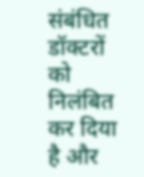संबंधित डॉक्टरों को निलंबित कर दिया है और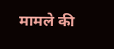मामले की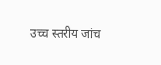उच्च स्तरीय जांच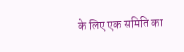के लिए एक समिति का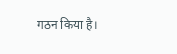गठन किया है।